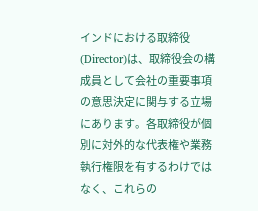インドにおける取締役(Director)は、取締役会の構成員として会社の重要事項の意思決定に関与する立場にあります。各取締役が個別に対外的な代表権や業務執行権限を有するわけではなく、これらの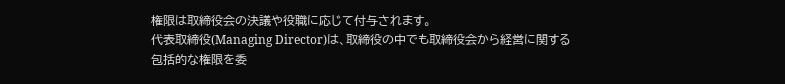権限は取締役会の決議や役職に応じて付与されます。
代表取締役(Managing Director)は、取締役の中でも取締役会から経営に関する包括的な権限を委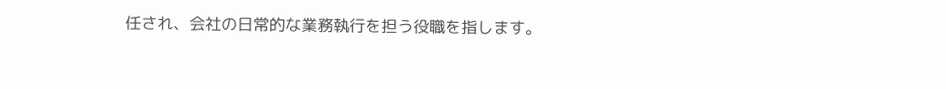任され、会社の日常的な業務執行を担う役職を指します。